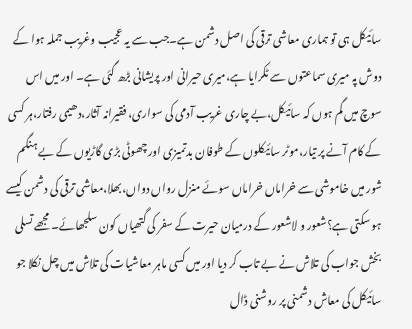سائیکل ہی تو ہماری معاشی ترقی کی اصل دشمن ہے۔جب سے یہ عجیب وغریب جملہ ہوا کے دوش پہ میری سماعتوں سے ٹکرایا ہے،میری حیرانی اور پریشانی بڑھ گئی ہے۔ اور میں اس سوچ میں گم ہوں کہ سائیکل،بے چاری غریب آدمی کی سواری، فقیرانہ آثار،دھیمی رفتار،ہر کسی کے کام آنے پر تیار،موٹر سائیکلوں کے طوفان بدتمیزی اور چھوٹی بڑی گاڑیوں کے بے ہنگم شور میں خاموشی سے خراماں خراماں سوئے منزل رواں دواں،بھلا،معاشی ترقی کی دشمن کیسے ہو سکتی ہے؟شعور و لاشعور کے درمیان حیرت کے سفر کی گتھیاں کون سلجھائے۔ مجھے تسلی بخش جواب کی تلاش نے بے تاب کر دیا اور میں کسی ماہر معاشیات کی تلاش میں چل نکلا جو سائیکل کی معاش دشمنی پر روشنی ڈال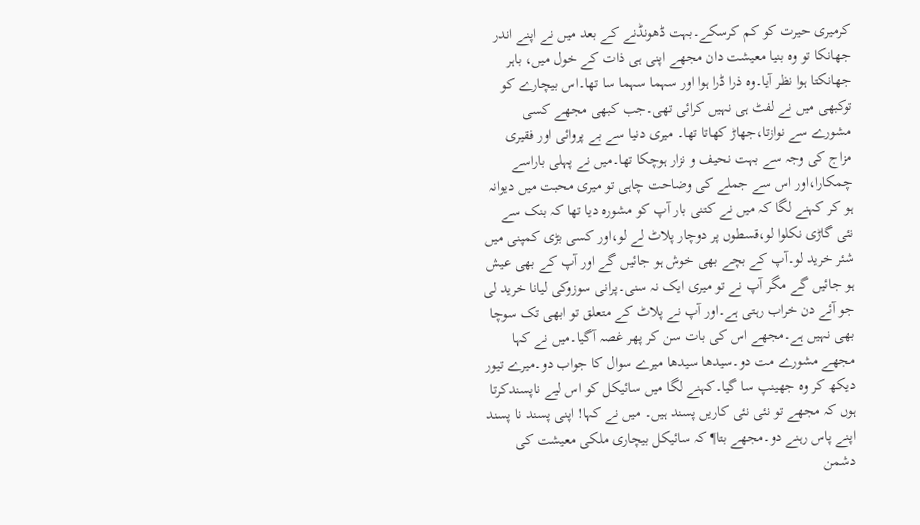کرمیری حیرت کو کم کرسکے۔بہت ڈھونڈنے کے بعد میں نے اپنے اندر جھانکا تو وہ بنیا معیشت دان مجھے اپنی ہی ذات کے خول میں، باہر جھانکتا ہوا نظر آیا۔وہ ذرا ڈرا ہوا اور سہما سہما سا تھا۔اس بیچارے کو توکبھی میں نے لفٹ ہی نہیں کرائی تھی۔جب کبھی مجھے کسی مشورے سے نوازتا،جھاڑ کھاتا تھا۔ میری دنیا سے بے پروائی اور فقیری مزاج کی وجہ سے بہت نحیف و نزار ہوچکا تھا۔میں نے پہلی باراسے چمکارا،اور اس سے جملے کی وضاحت چاہی تو میری محبت میں دیوانہ ہو کر کہنے لگا کہ میں نے کتنی بار آپ کو مشورہ دیا تھا کہ بنک سے نئی گاڑی نکلوا لو،قسطوں پر دوچار پلاٹ لے لو،اور کسی بڑی کمپنی میں شئر خرید لو۔آپ کے بچے بھی خوش ہو جائیں گے اور آپ کے بھی عیش ہو جائیں گے مگر آپ نے تو میری ایک نہ سنی۔پرانی سوزوکی لیانا خرید لی جو آئے دن خراب رہتی ہے۔اور آپ نے پلاٹ کے متعلق تو ابھی تک سوچا بھی نہیں ہے۔مجھے اس کی بات سن کر پھر غصہ آگیا۔میں نے کہا مجھے مشورے مت دو۔سیدھا سیدھا میرے سوال کا جواب دو۔میرے تیور دیکھ کر وہ جھینپ سا گیا۔کہنے لگا میں سائیکل کو اس لیے ناپسندکرتا ہوں کہ مجھے تو نئی نئی کاریں پسند ہیں۔ میں نے کہا! اپنی پسند نا پسند اپنے پاس رہنے دو۔مجھے بتا¶ کہ سائیکل بیچاری ملکی معیشت کی دشمن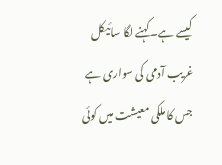کیسے ہے۔کہنے لگا سائیکل غریب آدمی کی سواری ہے جس کا ملکی معیشت میں کوئی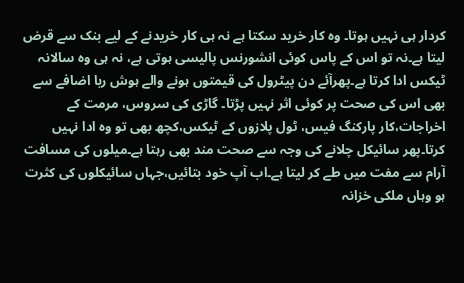کردار ہی نہیں ہوتا۔ وہ کار خرید سکتا ہے نہ ہی کار خریدنے کے لیے بنک سے قرض لیتا ہے۔نہ تو اس کے پاس کوئی انشورنس پالیسی ہوتی ہے، نہ ہی وہ سالانہ ٹیکس ادا کرتا ہے۔پھرآئے دن پیٹرول کی قیمتوں ہونے والے ہوش ربا اضافے سے بھی اس کی صحت پر کوئی اثر نہیں پڑتا۔ گاڑی کی سروس، مرمت کے اخراجات،کار پارکنگ فیس، ٹول پلازوں کے ٹیکس،کچھ بھی تو وہ ادا نہیں کرتا۔پھر سائیکل چلانے کی وجہ سے صحت مند بھی رہتا ہے۔میلوں کی مسافت آرام سے مفت میں طے کر لیتا ہے۔اب آپ خود بتائیں،جہاں سائیکلوں کی کثرت ہو وہاں ملکی خزانہ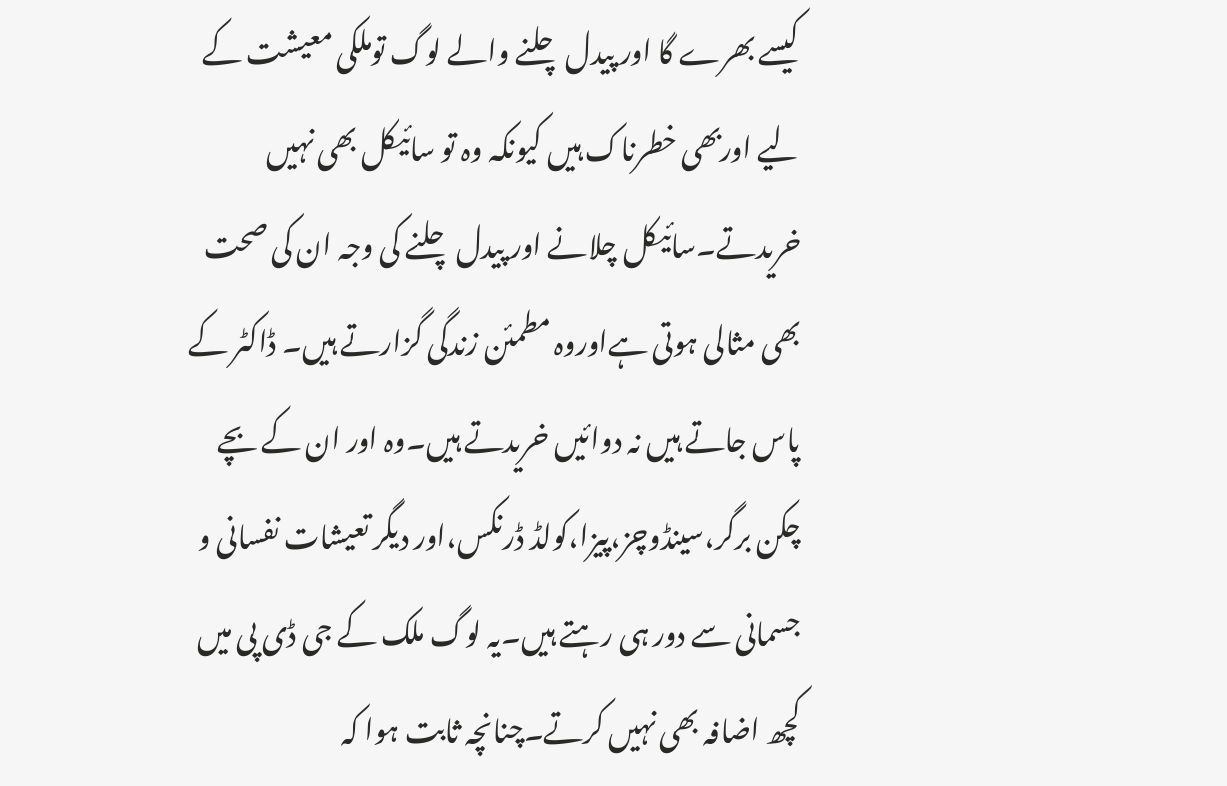کیسے بھرے گا اور پیدل چلنے والے لوگ توملکی معیشت کے لیے اوربھی خطرناک ہیں کیونکہ وہ تو سائیکل بھی نہیں خریدتے۔سائیکل چلانے اور پیدل چلنے کی وجہ ان کی صحت بھی مثالی ہوتی ہےاوروہ مطمئن زندگی گزارتے ہیں۔ ڈاکٹر کے پاس جاتے ہیں نہ دوائیں خریدتے ہیں۔وہ اور ان کے بچے چکن برگر،سینڈوچز،پیزا،کولڈ ڈرنکس،اور دیگر تعیشات نفسانی و جسمانی سے دور ہی رہتے ہیں۔یہ لوگ ملک کے جی ڈی پی میں کچھ اضافہ بھی نہیں کرتے۔چنانچہ ثابت ہوا کہ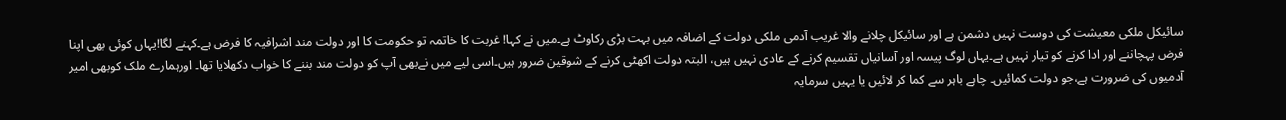سائیکل ملکی معیشت کی دوست نہیں دشمن ہے اور سائیکل چلانے والا غریب آدمی ملکی دولت کے اضافہ میں بہت بڑی رکاوٹ ہے۔میں نے کہا! غربت کا خاتمہ تو حکومت کا اور دولت مند اشرافیہ کا فرض ہے۔کہنے لگا!یہاں کوئی بھی اپنا فرض پہچاننے اور ادا کرنے کو تیار نہیں ہے۔یہاں لوگ پیسہ اور آسانیاں تقسیم کرنے کے عادی نہیں ہیں، البتہ دولت اکھٹی کرنے کے شوقین ضرور ہیں۔اسی لیے میں نےبھی آپ کو دولت مند بننے کا خواب دکھلایا تھا۔ اورہمارے ملک کوبھی امیر آدمیوں کی ضرورت ہے،جو دولت کمائیں۔ چاہے باہر سے کما کر لائیں یا یہیں سرمایہ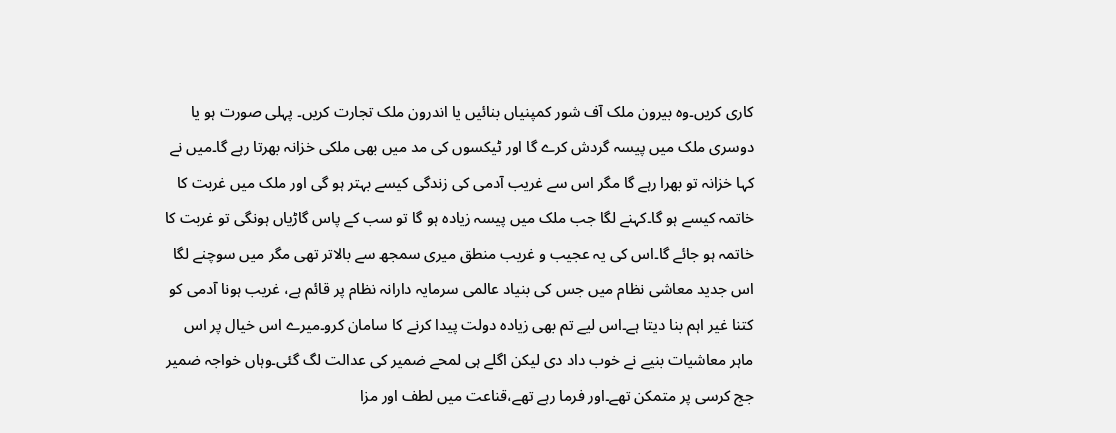کاری کریں۔وہ بیرون ملک آف شور کمپنیاں بنائیں یا اندرون ملک تجارت کریں۔ پہلی صورت ہو یا دوسری ملک میں پیسہ گردش کرے گا اور ٹیکسوں کی مد میں بھی ملکی خزانہ بھرتا رہے گا۔میں نے کہا خزانہ تو بھرا رہے گا مگر اس سے غریب آدمی کی زندگی کیسے بہتر ہو گی اور ملک میں غربت کا خاتمہ کیسے ہو گا۔کہنے لگا جب ملک میں پیسہ زیادہ ہو گا تو سب کے پاس گاڑیاں ہونگی تو غربت کا خاتمہ ہو جائے گا۔اس کی یہ عجیب و غریب منطق میری سمجھ سے بالاتر تھی مگر میں سوچنے لگا اس جدید معاشی نظام میں جس کی بنیاد عالمی سرمایہ دارانہ نظام پر قائم ہے، غریب ہونا آدمی کو کتنا غیر اہم بنا دیتا ہے۔اس لیے تم بھی زیادہ دولت پیدا کرنے کا سامان کرو۔میرے اس خیال پر اس ماہر معاشیات بنیے نے خوب داد دی لیکن اگلے ہی لمحے ضمیر کی عدالت لگ گئی۔وہاں خواجہ ضمیر جج کرسی پر متمکن تھے۔اور فرما رہے تھے،قناعت میں لطف اور مزا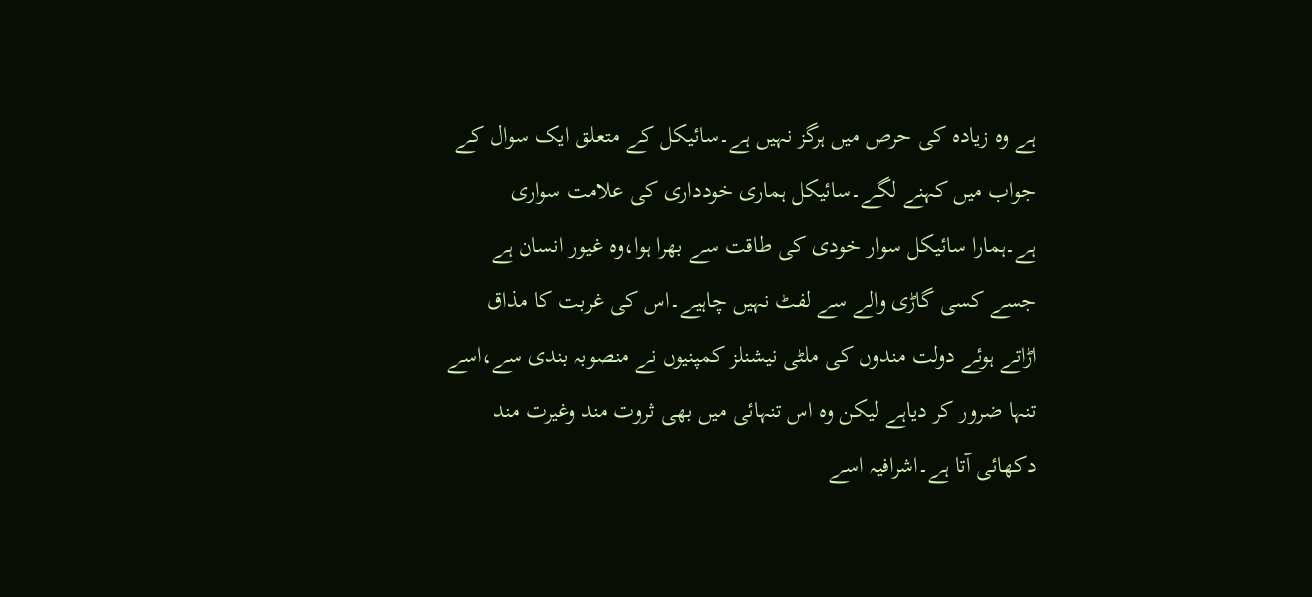ہے وہ زیادہ کی حرص میں ہرگز نہیں ہے۔سائیکل کے متعلق ایک سوال کے جواب میں کہنے لگے۔سائیکل ہماری خودداری کی علامت سواری ہے۔ہمارا سائیکل سوار خودی کی طاقت سے بھرا ہوا،وہ غیور انسان ہے جسے کسی گاڑی والے سے لفٹ نہیں چاہیے۔اس کی غربت کا مذاق اڑاتے ہوئے دولت مندوں کی ملٹی نیشنلز کمپنیوں نے منصوبہ بندی سے،اسے تنہا ضرور کر دیاہے لیکن وہ اس تنہائی میں بھی ثروت مند وغیرت مند دکھائی آتا ہے۔اشرافیہ اسے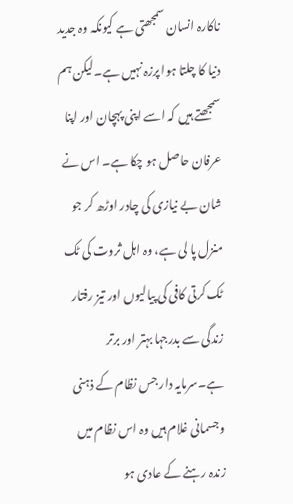ناکارہ انسان سمجھتی ہے کیونکہ وہ جدید دنیا کا چلتا ہوا پرزہ نہیں ہے۔لیکن ہم سمجھتے ہیں کہ اسے اپنی پہچان اور اپنا عرفان حاصل ہو چکا ہے۔ اس نے شان بے نیازی کی چادر اوڑھ کر جو منزل پا لی ہے، وہ اہل ثروت کی ٹک ٹک کرتی کافی کی پیالیوں اور تیز رفتار زندگی سے بدرجہا بہتر اور برتر ہے۔سرمایہ دار جس نظام کے ذہنی وجسمانی غلام ہیں وہ اس نظام میں زندہ رہنے کے عادی ہو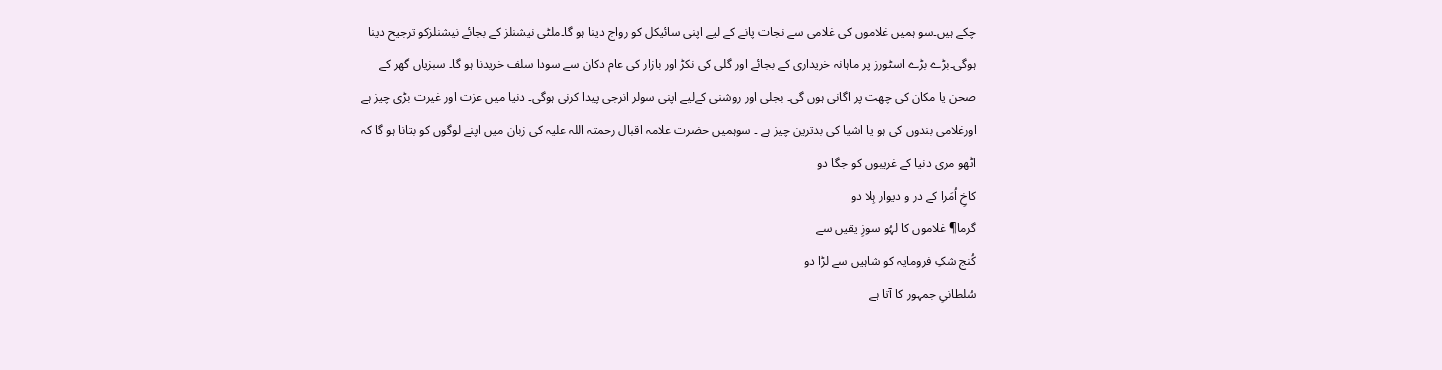چکے ہیں۔سو ہمیں غلاموں کی غلامی سے نجات پانے کے لیے اپنی سائیکل کو رواج دینا ہو گا۔ملٹی نیشنلز کے بجائے نیشنلزکو ترجیح دینا ہوگی۔بڑے بڑے اسٹورز پر ماہانہ خریداری کے بجائے اور گلی کی نکڑ اور بازار کی عام دکان سے سودا سلف خریدنا ہو گا۔ سبزیاں گھر کے صحن یا مکان کی چھت پر اگانی ہوں گی۔ بجلی اور روشنی کےلیے اپنی سولر انرجی پیدا کرنی ہوگی۔ دنیا میں عزت اور غیرت بڑی چیز ہے اورغلامی بندوں کی ہو یا اشیا کی بدترین چیز ہے ۔ سوہمیں حضرت علامہ اقبال رحمتہ اللہ علیہ کی زبان میں اپنے لوگوں کو بتانا ہو گا کہ
اٹھو مری دنیا کے غریبوں کو جگا دو
کاخِ اُمَرا کے در و دیوار ہِلا دو
گرما¶ غلاموں کا لہُو سوزِ یقیں سے
کُنج شکِ فرومایہ کو شاہیں سے لڑا دو
سُلطانیِ جمہور کا آتا ہے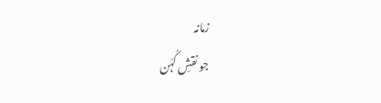زمانہ
جو نقشِ کُہَن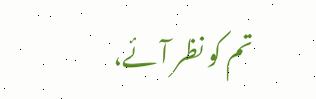تم کو نظر آئے،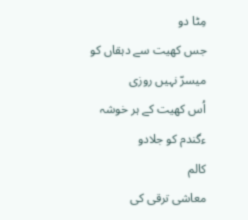مِٹا دو
جس کھیت سے دہقاں کو میسرّ نہیں روزی
اُس کھیت کے ہر خوشہ ءگندم کو جلادو
کالم
معاشی ترقی کی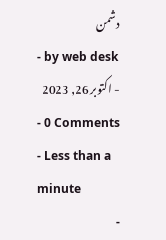دشمن
- by web desk
- اکتوبر 26, 2023
- 0 Comments
- Less than a minute
-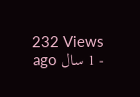232 Views
- 1 سال ago